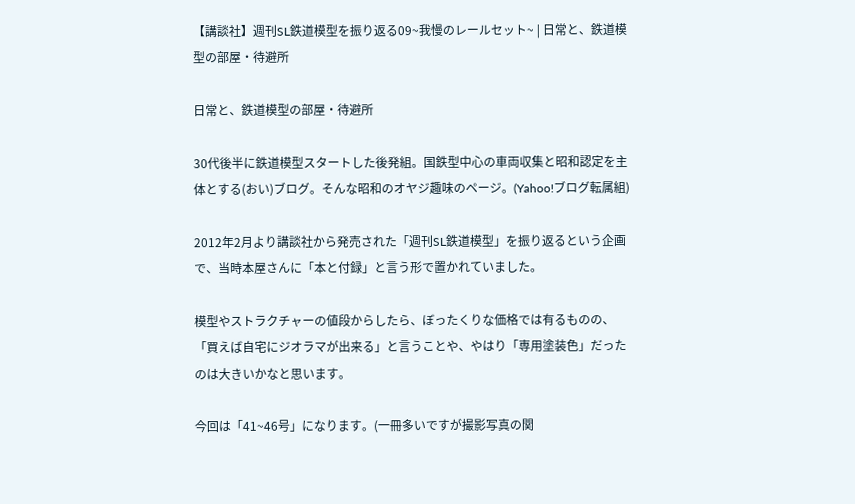【講談社】週刊SL鉄道模型を振り返る09~我慢のレールセット~ | 日常と、鉄道模型の部屋・待避所

日常と、鉄道模型の部屋・待避所

30代後半に鉄道模型スタートした後発組。国鉄型中心の車両収集と昭和認定を主体とする(おい)ブログ。そんな昭和のオヤジ趣味のページ。(Yahoo!ブログ転属組)

2012年2月より講談社から発売された「週刊SL鉄道模型」を振り返るという企画で、当時本屋さんに「本と付録」と言う形で置かれていました。

模型やストラクチャーの値段からしたら、ぼったくりな価格では有るものの、「買えば自宅にジオラマが出来る」と言うことや、やはり「専用塗装色」だったのは大きいかなと思います。

今回は「41~46号」になります。(一冊多いですが撮影写真の関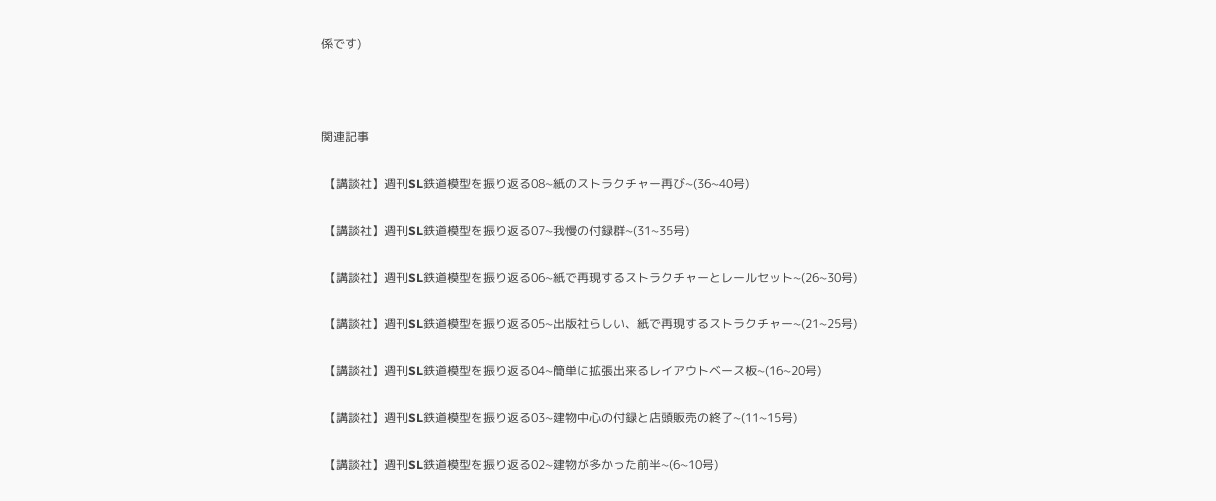係です)



関連記事

 【講談社】週刊SL鉄道模型を振り返る08~紙のストラクチャー再び~(36~40号)

 【講談社】週刊SL鉄道模型を振り返る07~我慢の付録群~(31~35号)

 【講談社】週刊SL鉄道模型を振り返る06~紙で再現するストラクチャーとレールセット~(26~30号)

 【講談社】週刊SL鉄道模型を振り返る05~出版社らしい、紙で再現するストラクチャー~(21~25号)

 【講談社】週刊SL鉄道模型を振り返る04~簡単に拡張出来るレイアウトベース板~(16~20号)

 【講談社】週刊SL鉄道模型を振り返る03~建物中心の付録と店頭販売の終了~(11~15号)

 【講談社】週刊SL鉄道模型を振り返る02~建物が多かった前半~(6~10号)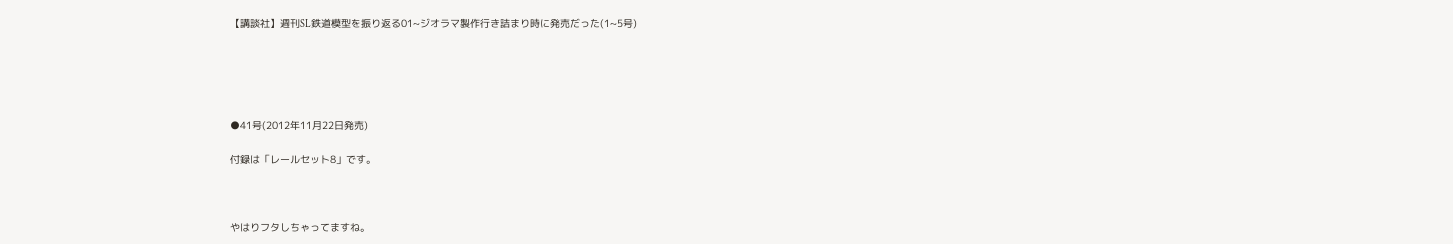【講談社】週刊SL鉄道模型を振り返る01~ジオラマ製作行き詰まり時に発売だった(1~5号)





●41号(2012年11月22日発売)

付録は「レールセット8」です。



やはりフタしちゃってますね。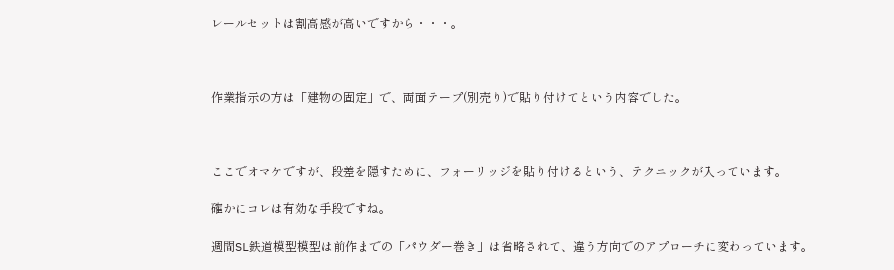レールセットは割高感が高いですから・・・。



作業指示の方は「建物の固定」で、両面テープ(別売り)で貼り付けてという内容でした。



ここでオマケですが、段差を隠すために、フォーリッジを貼り付けるという、テクニックが入っています。

確かにコレは有効な手段ですね。

週間SL鉄道模型模型は前作までの「パウダー巻き」は省略されて、違う方向でのアプローチに変わっています。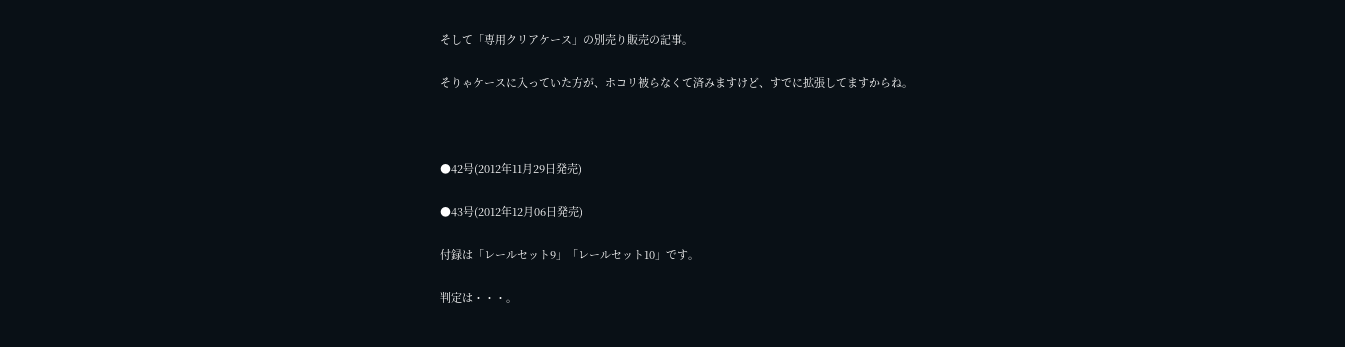そして「専用クリアケース」の別売り販売の記事。

そりゃケースに入っていた方が、ホコリ被らなくて済みますけど、すでに拡張してますからね。



●42号(2012年11月29日発売)

●43号(2012年12月06日発売)

付録は「レールセット9」「レールセット10」です。

判定は・・・。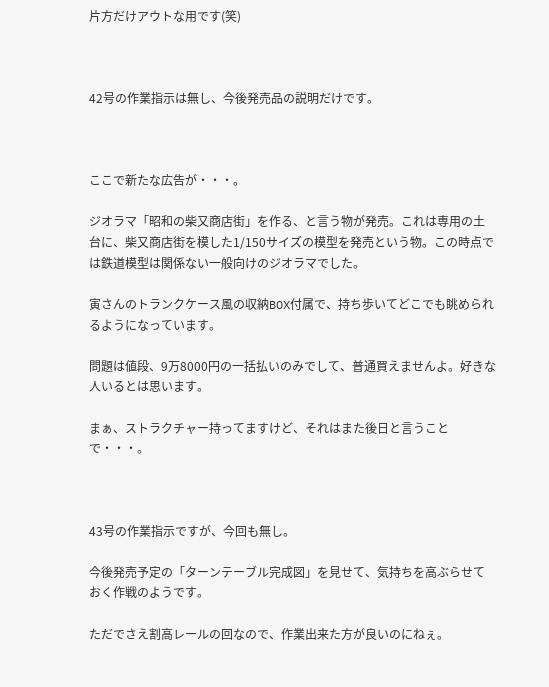片方だけアウトな用です(笑)



42号の作業指示は無し、今後発売品の説明だけです。



ここで新たな広告が・・・。

ジオラマ「昭和の柴又商店街」を作る、と言う物が発売。これは専用の土台に、柴又商店街を模した1/150サイズの模型を発売という物。この時点では鉄道模型は関係ない一般向けのジオラマでした。

寅さんのトランクケース風の収納BOX付属で、持ち歩いてどこでも眺められるようになっています。

問題は値段、9万8000円の一括払いのみでして、普通買えませんよ。好きな人いるとは思います。

まぁ、ストラクチャー持ってますけど、それはまた後日と言うことで・・・。



43号の作業指示ですが、今回も無し。

今後発売予定の「ターンテーブル完成図」を見せて、気持ちを高ぶらせておく作戦のようです。

ただでさえ割高レールの回なので、作業出来た方が良いのにねぇ。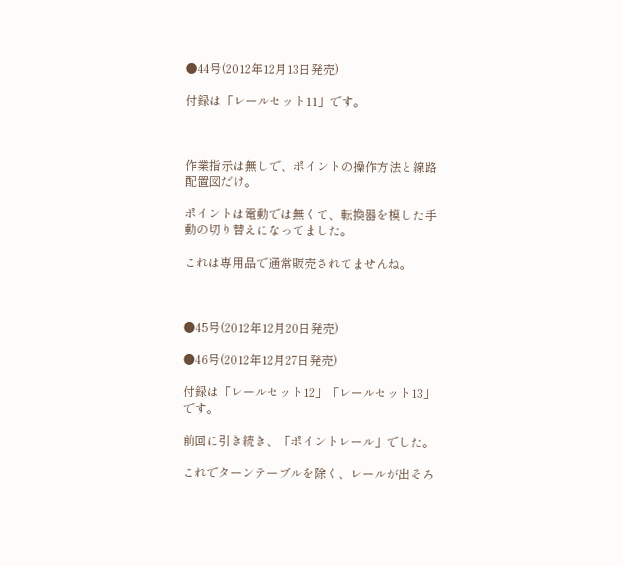●44号(2012年12月13日発売)

付録は「レールセット11」です。



作業指示は無しで、ポイントの操作方法と線路配置図だけ。

ポイントは電動では無くて、転換器を模した手動の切り替えになってました。

これは専用品で通常販売されてませんね。



●45号(2012年12月20日発売)

●46号(2012年12月27日発売)

付録は「レールセット12」「レールセット13」です。

前回に引き続き、「ポイントレール」でした。

これでターンテーブルを除く、レールが出そろ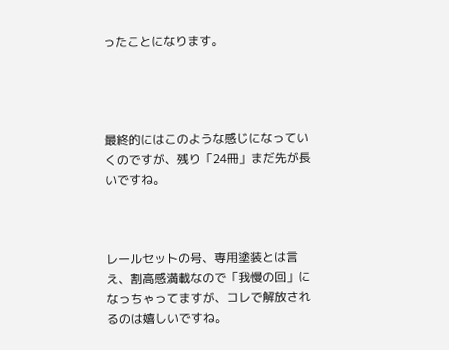ったことになります。




最終的にはこのような感じになっていくのですが、残り「24冊」まだ先が長いですね。



レールセットの号、専用塗装とは言え、割高感満載なので「我慢の回」になっちゃってますが、コレで解放されるのは嬉しいですね。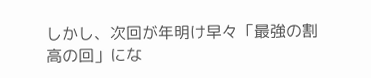しかし、次回が年明け早々「最強の割高の回」にな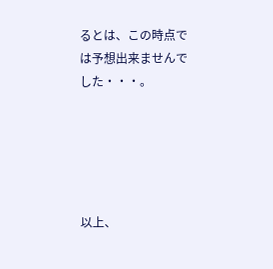るとは、この時点では予想出来ませんでした・・・。





以上、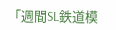「週間SL鉄道模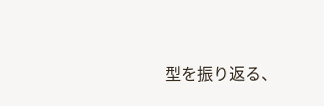型を振り返る、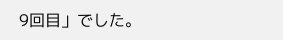9回目」でした。